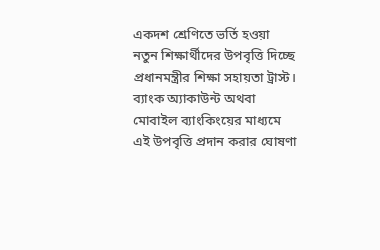একদশ শ্রেণিতে ভর্তি হওয়া নতুন শিক্ষার্থীদের উপবৃত্তি দিচ্ছে প্রধানমন্ত্রীর শিক্ষা সহায়তা ট্রাস্ট। ব্যাংক অ্যাকাউন্ট অথবা মোবাইল ব্যাংকিংয়ের মাধ্যমে এই উপবৃত্তি প্রদান করার ঘোষণা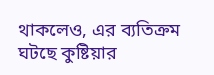থাকলেও, এর ব্যতিক্রম ঘটছে কুষ্টিয়ার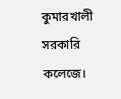কুমারখালী সরকারি কলেজে।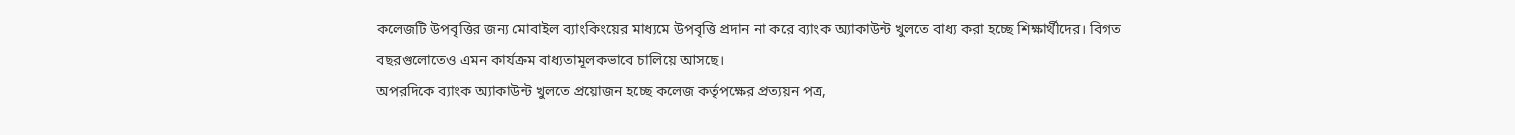কলেজটি উপবৃত্তির জন্য মোবাইল ব্যাংকিংয়ের মাধ্যমে উপবৃত্তি প্রদান না করে ব্যাংক অ্যাকাউন্ট খুলতে বাধ্য করা হচ্ছে শিক্ষার্থীদের। বিগত বছরগুলোতেও এমন কার্যক্রম বাধ্যতামূলকভাবে চালিয়ে আসছে।
অপরদিকে ব্যাংক অ্যাকাউন্ট খুলতে প্রয়োজন হচ্ছে কলেজ কর্তৃপক্ষের প্রত্যয়ন পত্র,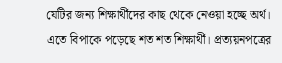যেটির জন্য শিক্ষার্থীদের কাছ থেকে নেওয়া হচ্ছে অর্থ। এতে বিপাকে পড়েছে শত শত শিক্ষার্থী। প্রত্যয়নপত্রের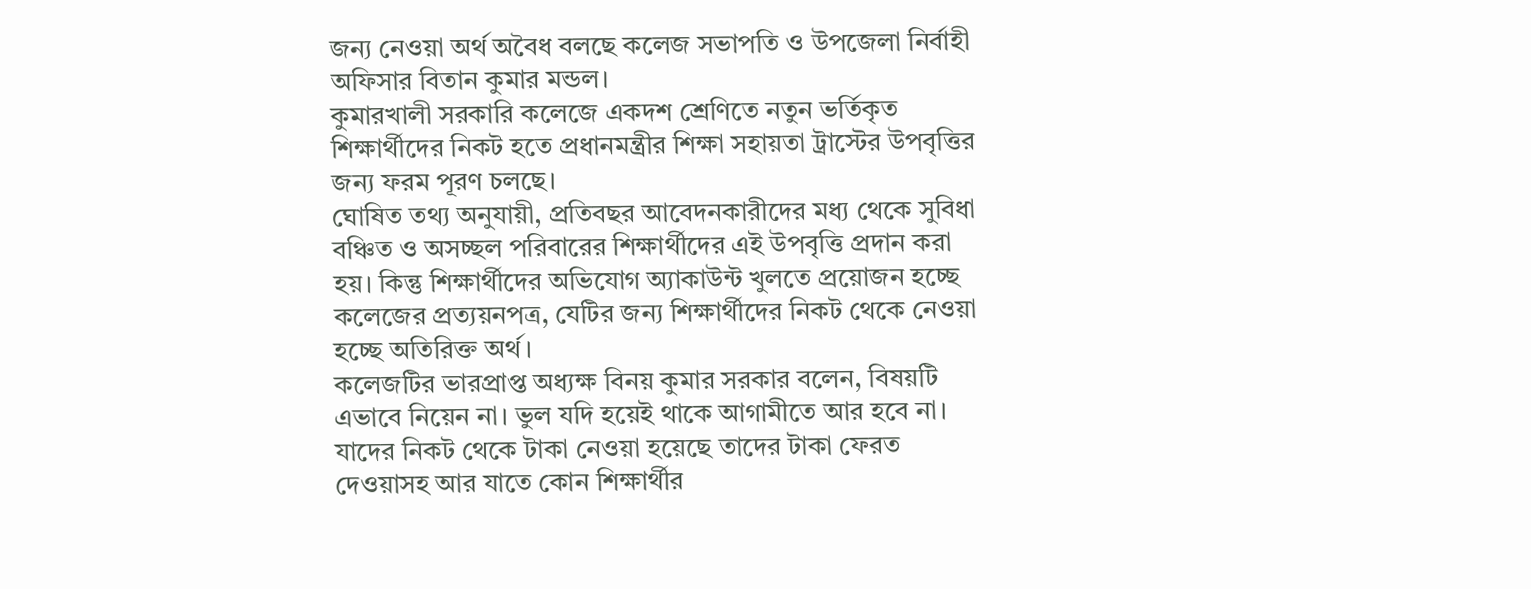জন্য নেওয়া অর্থ অবৈধ বলছে কলেজ সভাপতি ও উপজেলা নির্বাহী অফিসার বিতান কুমার মন্ডল।
কুমারখালী সরকারি কলেজে একদশ শ্রেণিতে নতুন ভর্তিকৃত শিক্ষার্থীদের নিকট হতে প্রধানমন্ত্রীর শিক্ষা সহায়তা ট্রাস্টের উপবৃত্তির জন্য ফরম পূরণ চলছে।
ঘোষিত তথ্য অনুযায়ী, প্রতিবছর আবেদনকারীদের মধ্য থেকে সুবিধা বঞ্চিত ও অসচ্ছল পরিবারের শিক্ষার্থীদের এই উপবৃত্তি প্রদান করা হয়। কিন্তু শিক্ষার্থীদের অভিযোগ অ্যাকাউন্ট খুলতে প্রয়োজন হচ্ছে কলেজের প্রত্যয়নপত্র, যেটির জন্য শিক্ষার্থীদের নিকট থেকে নেওয়া হচ্ছে অতিরিক্ত অর্থ।
কলেজটির ভারপ্রাপ্ত অধ্যক্ষ বিনয় কুমার সরকার বলেন, বিষয়টি এভাবে নিয়েন না। ভুল যদি হয়েই থাকে আগামীতে আর হবে না। যাদের নিকট থেকে টাকা নেওয়া হয়েছে তাদের টাকা ফেরত দেওয়াসহ আর যাতে কোন শিক্ষার্থীর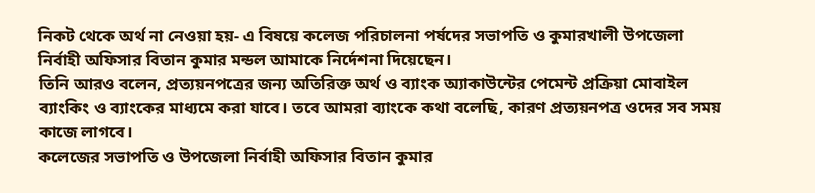নিকট থেকে অর্থ না নেওয়া হয়- এ বিষয়ে কলেজ পরিচালনা পর্ষদের সভাপতি ও কুমারখালী উপজেলা নির্বাহী অফিসার বিতান কুমার মন্ডল আমাকে নির্দেশনা দিয়েছেন।
তিনি আরও বলেন, প্রত্যয়নপত্রের জন্য অতিরিক্ত অর্থ ও ব্যাংক অ্যাকাউন্টের পেমেন্ট প্রক্রিয়া মোবাইল ব্যাংকিং ও ব্যাংকের মাধ্যমে করা যাবে। তবে আমরা ব্যাংকে কথা বলেছি, কারণ প্রত্যয়নপত্র ওদের সব সময় কাজে লাগবে।
কলেজের সভাপতি ও উপজেলা নির্বাহী অফিসার বিতান কুমার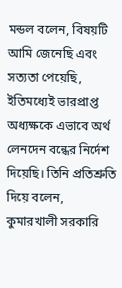মন্ডল বলেন, বিষয়টি আমি জেনেছি এবং সত্যতা পেয়েছি, ইতিমধ্যেই ভারপ্রাপ্ত অধ্যক্ষকে এভাবে অর্থ লেনদেন বন্ধের নির্দেশ দিয়েছি। তিনি প্রতিশ্রুতি দিয়ে বলেন, কুমারখালী সরকারি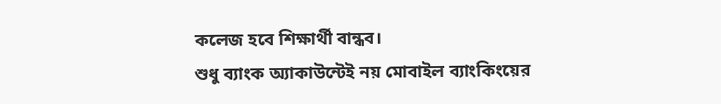কলেজ হবে শিক্ষার্থী বান্ধব।
শুধু ব্যাংক অ্যাকাউন্টেই নয় মোবাইল ব্যাংকিংয়ের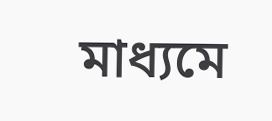মাধ্যমে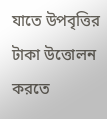যাতে উপবৃত্তির টাকা উত্তোলন করতে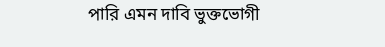পারি এমন দাবি ভুক্তভোগী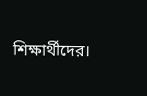শিক্ষার্থীদের।